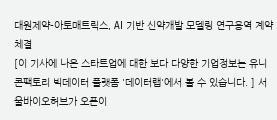대원제약-아토매트릭스, AI 기반 신약개발 모델링 연구용역 계약 체결
[이 기사에 나온 스타트업에 대한 보다 다양한 기업정보는 유니콘팩토리 빅데이터 플랫폼 '데이터랩'에서 볼 수 있습니다. ] 서울바이오허브가 오픈이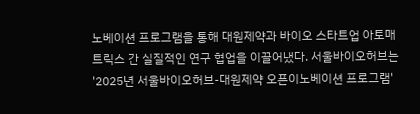노베이션 프로그램을 통해 대원제약과 바이오 스타트업 아토매트릭스 간 실질적인 연구 협업을 이끌어냈다. 서울바이오허브는 '2025년 서울바이오허브-대원제약 오픈이노베이션 프로그램'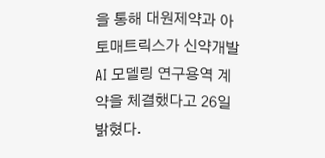을 통해 대원제약과 아토매트릭스가 신약개발 AI 모델링 연구용역 계약을 체결했다고 26일 밝혔다.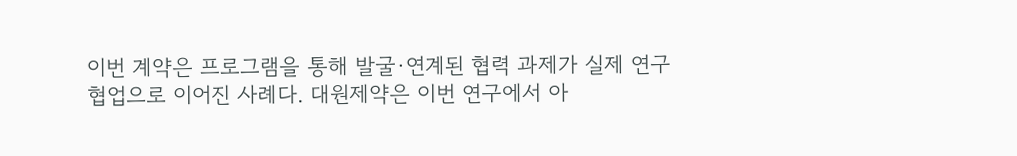이번 계약은 프로그램을 통해 발굴·연계된 협력 과제가 실제 연구 협업으로 이어진 사례다. 대원제약은 이번 연구에서 아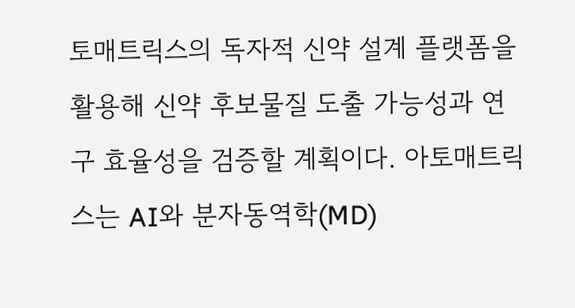토매트릭스의 독자적 신약 설계 플랫폼을 활용해 신약 후보물질 도출 가능성과 연구 효율성을 검증할 계획이다. 아토매트릭스는 AI와 분자동역학(MD)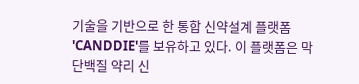기술을 기반으로 한 통합 신약설계 플랫폼 'CANDDIE'를 보유하고 있다. 이 플랫폼은 막단백질 약리 신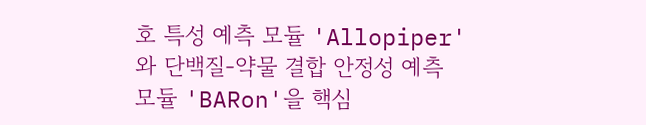호 특성 예측 모듈 'Allopiper'와 단백질-약물 결합 안정성 예측 모듈 'BARon'을 핵심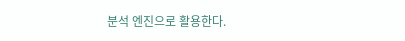분석 엔진으로 활용한다.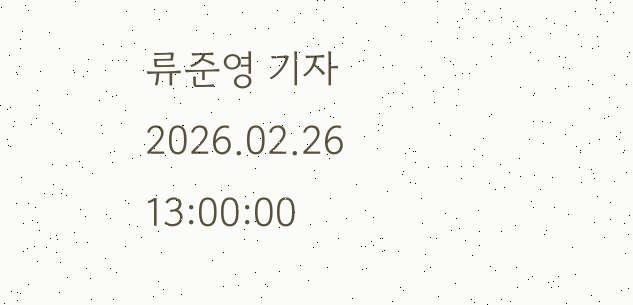류준영 기자
2026.02.26 13:00:00